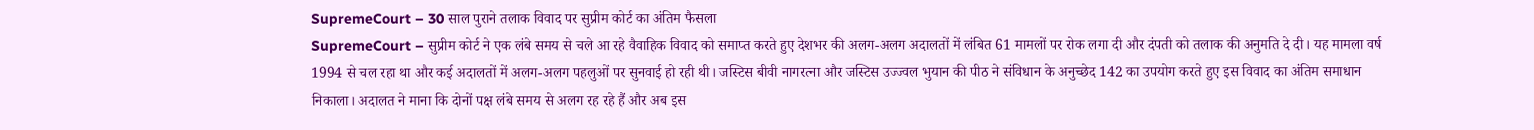SupremeCourt – 30 साल पुराने तलाक विवाद पर सुप्रीम कोर्ट का अंतिम फैसला
SupremeCourt – सुप्रीम कोर्ट ने एक लंबे समय से चले आ रहे वैवाहिक विवाद को समाप्त करते हुए देशभर की अलग-अलग अदालतों में लंबित 61 मामलों पर रोक लगा दी और दंपती को तलाक की अनुमति दे दी। यह मामला वर्ष 1994 से चल रहा था और कई अदालतों में अलग-अलग पहलुओं पर सुनवाई हो रही थी। जस्टिस बीवी नागरत्ना और जस्टिस उज्ज्वल भुयान की पीठ ने संविधान के अनुच्छेद 142 का उपयोग करते हुए इस विवाद का अंतिम समाधान निकाला। अदालत ने माना कि दोनों पक्ष लंबे समय से अलग रह रहे हैं और अब इस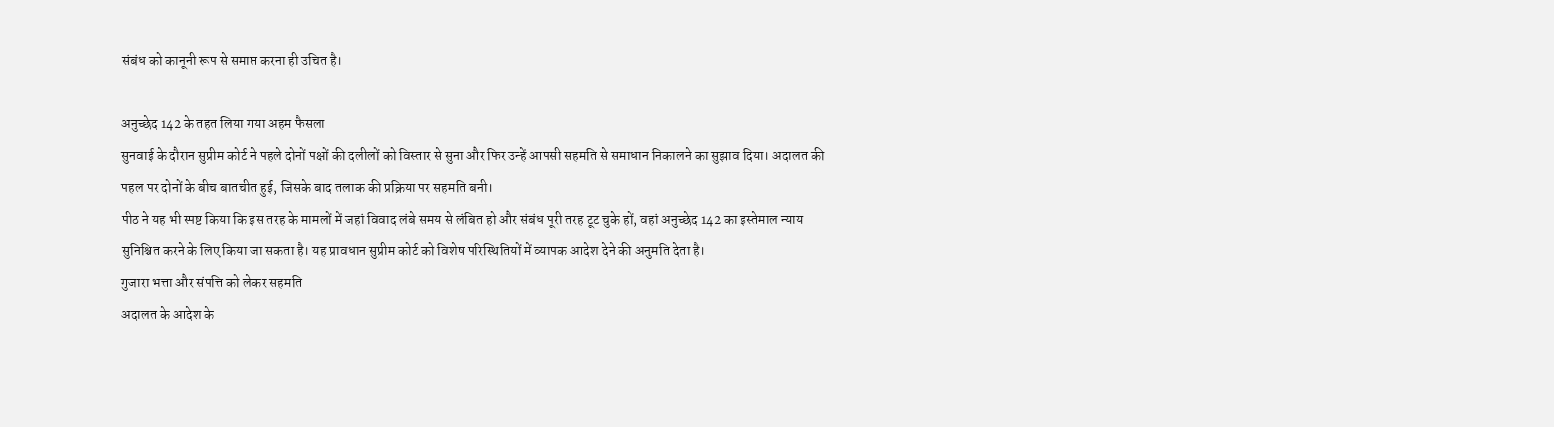संबंध को कानूनी रूप से समाप्त करना ही उचित है।

अनुच्छेद 142 के तहत लिया गया अहम फैसला
सुनवाई के दौरान सुप्रीम कोर्ट ने पहले दोनों पक्षों की दलीलों को विस्तार से सुना और फिर उन्हें आपसी सहमति से समाधान निकालने का सुझाव दिया। अदालत की पहल पर दोनों के बीच बातचीत हुई, जिसके बाद तलाक की प्रक्रिया पर सहमति बनी।
पीठ ने यह भी स्पष्ट किया कि इस तरह के मामलों में जहां विवाद लंबे समय से लंबित हो और संबंध पूरी तरह टूट चुके हों, वहां अनुच्छेद 142 का इस्तेमाल न्याय सुनिश्चित करने के लिए किया जा सकता है। यह प्रावधान सुप्रीम कोर्ट को विशेष परिस्थितियों में व्यापक आदेश देने की अनुमति देता है।
गुजारा भत्ता और संपत्ति को लेकर सहमति
अदालत के आदेश के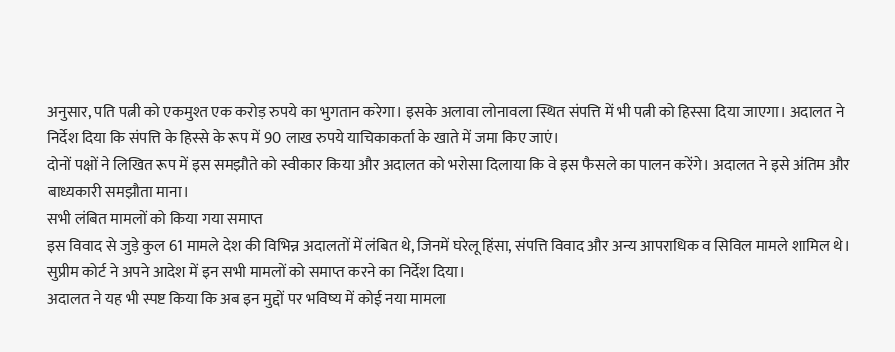अनुसार, पति पत्नी को एकमुश्त एक करोड़ रुपये का भुगतान करेगा। इसके अलावा लोनावला स्थित संपत्ति में भी पत्नी को हिस्सा दिया जाएगा। अदालत ने निर्देश दिया कि संपत्ति के हिस्से के रूप में 90 लाख रुपये याचिकाकर्ता के खाते में जमा किए जाएं।
दोनों पक्षों ने लिखित रूप में इस समझौते को स्वीकार किया और अदालत को भरोसा दिलाया कि वे इस फैसले का पालन करेंगे। अदालत ने इसे अंतिम और बाध्यकारी समझौता माना।
सभी लंबित मामलों को किया गया समाप्त
इस विवाद से जुड़े कुल 61 मामले देश की विभिन्न अदालतों में लंबित थे, जिनमें घरेलू हिंसा, संपत्ति विवाद और अन्य आपराधिक व सिविल मामले शामिल थे। सुप्रीम कोर्ट ने अपने आदेश में इन सभी मामलों को समाप्त करने का निर्देश दिया।
अदालत ने यह भी स्पष्ट किया कि अब इन मुद्दों पर भविष्य में कोई नया मामला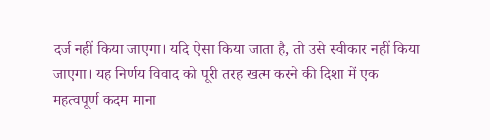दर्ज नहीं किया जाएगा। यदि ऐसा किया जाता है, तो उसे स्वीकार नहीं किया जाएगा। यह निर्णय विवाद को पूरी तरह खत्म करने की दिशा में एक महत्वपूर्ण कदम माना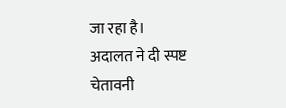जा रहा है।
अदालत ने दी स्पष्ट चेतावनी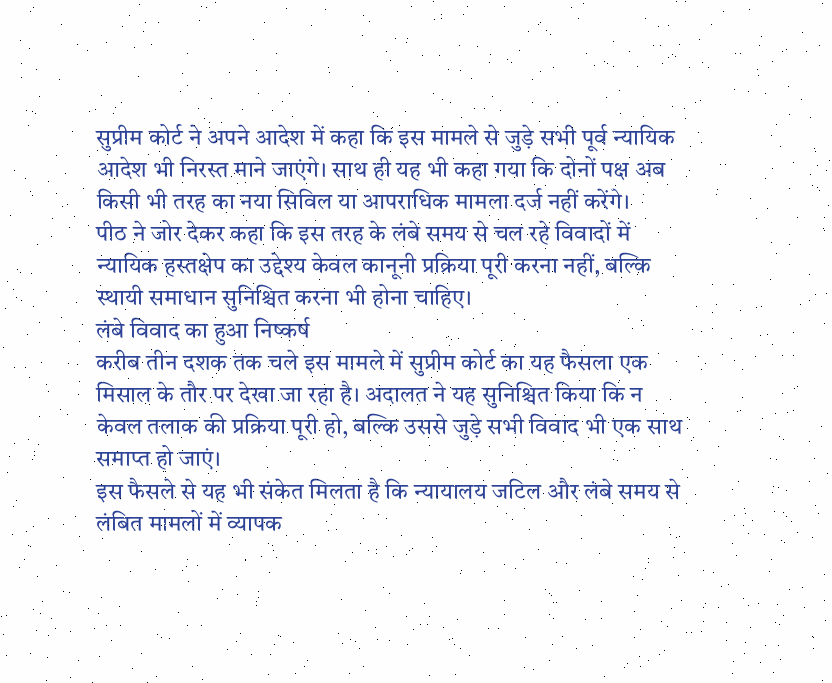सुप्रीम कोर्ट ने अपने आदेश में कहा कि इस मामले से जुड़े सभी पूर्व न्यायिक आदेश भी निरस्त माने जाएंगे। साथ ही यह भी कहा गया कि दोनों पक्ष अब किसी भी तरह का नया सिविल या आपराधिक मामला दर्ज नहीं करेंगे।
पीठ ने जोर देकर कहा कि इस तरह के लंबे समय से चल रहे विवादों में न्यायिक हस्तक्षेप का उद्देश्य केवल कानूनी प्रक्रिया पूरी करना नहीं, बल्कि स्थायी समाधान सुनिश्चित करना भी होना चाहिए।
लंबे विवाद का हुआ निष्कर्ष
करीब तीन दशक तक चले इस मामले में सुप्रीम कोर्ट का यह फैसला एक मिसाल के तौर पर देखा जा रहा है। अदालत ने यह सुनिश्चित किया कि न केवल तलाक की प्रक्रिया पूरी हो, बल्कि उससे जुड़े सभी विवाद भी एक साथ समाप्त हो जाएं।
इस फैसले से यह भी संकेत मिलता है कि न्यायालय जटिल और लंबे समय से लंबित मामलों में व्यापक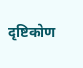दृष्टिकोण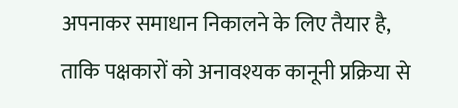अपनाकर समाधान निकालने के लिए तैयार है, ताकि पक्षकारों को अनावश्यक कानूनी प्रक्रिया से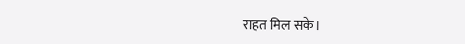राहत मिल सके।